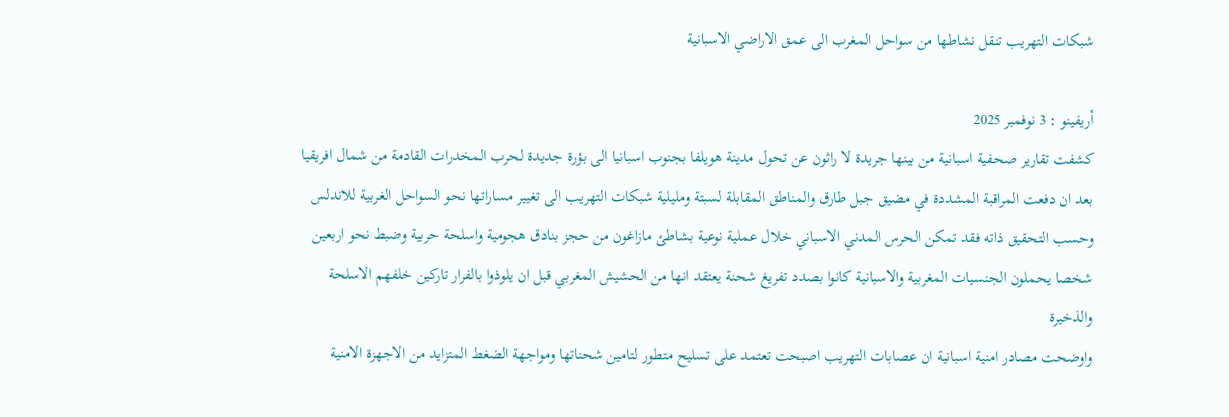شبكات التهريب تنقل نشاطها من سواحل المغرب الى عمق الاراضي الاسبانية

أريفينو : 3 نوفمبر 2025
كشفت تقارير صحفية اسبانية من بينها جريدة لا راثون عن تحول مدينة هويلفا بجنوب اسبانيا الى بؤرة جديدة لحرب المخدرات القادمة من شمال افريقيا بعد ان دفعت المراقبة المشددة في مضيق جبل طارق والمناطق المقابلة لسبتة ومليلية شبكات التهريب الى تغيير مساراتها نحو السواحل الغربية للاندلس
وحسب التحقيق ذاته فقد تمكن الحرس المدني الاسباني خلال عملية نوعية بشاطئ مازاغون من حجز بنادق هجومية واسلحة حربية وضبط نحو اربعين شخصا يحملون الجنسيات المغربية والاسبانية كانوا بصدد تفريغ شحنة يعتقد انها من الحشيش المغربي قبل ان يلوذوا بالفرار تاركين خلفهم الاسلحة والذخيرة
واوضحت مصادر امنية اسبانية ان عصابات التهريب اصبحت تعتمد على تسليح متطور لتامين شحناتها ومواجهة الضغط المتزايد من الاجهزة الامنية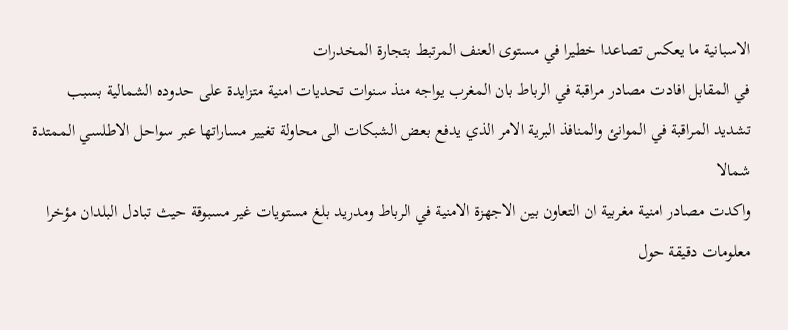الاسبانية ما يعكس تصاعدا خطيرا في مستوى العنف المرتبط بتجارة المخدرات
في المقابل افادت مصادر مراقبة في الرباط بان المغرب يواجه منذ سنوات تحديات امنية متزايدة على حدوده الشمالية بسبب تشديد المراقبة في الموانئ والمنافذ البرية الامر الذي يدفع بعض الشبكات الى محاولة تغيير مساراتها عبر سواحل الاطلسي الممتدة شمالا
واكدت مصادر امنية مغربية ان التعاون بين الاجهزة الامنية في الرباط ومدريد بلغ مستويات غير مسبوقة حيث تبادل البلدان مؤخرا معلومات دقيقة حول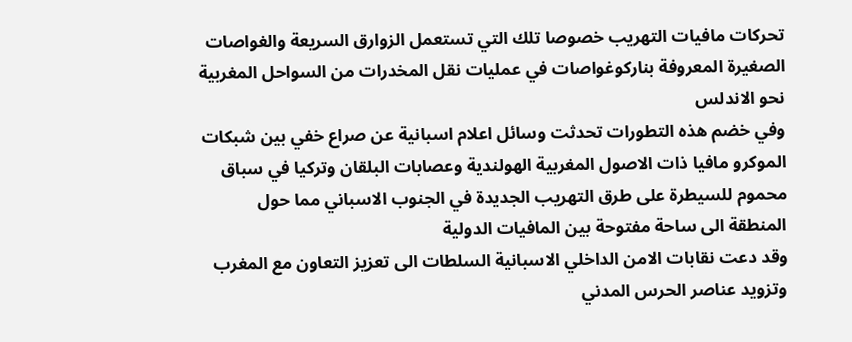تحركات مافيات التهريب خصوصا تلك التي تستعمل الزوارق السريعة والغواصات الصغيرة المعروفة بناركوغواصات في عمليات نقل المخدرات من السواحل المغربية نحو الاندلس
وفي خضم هذه التطورات تحدثت وسائل اعلام اسبانية عن صراع خفي بين شبكات الموكرو مافيا ذات الاصول المغربية الهولندية وعصابات البلقان وتركيا في سباق محموم للسيطرة على طرق التهريب الجديدة في الجنوب الاسباني مما حول المنطقة الى ساحة مفتوحة بين المافيات الدولية
وقد دعت نقابات الامن الداخلي الاسبانية السلطات الى تعزيز التعاون مع المغرب وتزويد عناصر الحرس المدني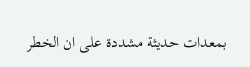بمعدات حديثة مشددة على ان الخطر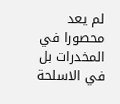لم يعد محصورا في المخدرات بل في الاسلحة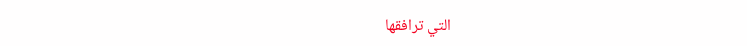التي ترافقها